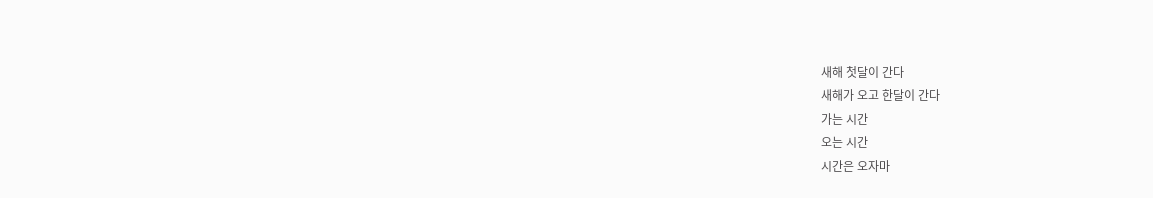새해 첫달이 간다
새해가 오고 한달이 간다
가는 시간
오는 시간
시간은 오자마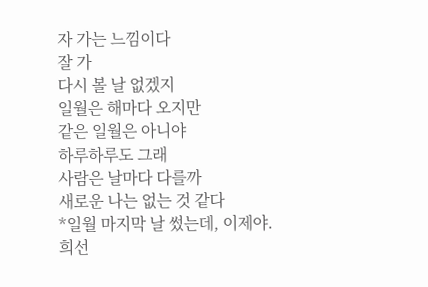자 가는 느낌이다
잘 가
다시 볼 날 없겠지
일월은 해마다 오지만
같은 일월은 아니야
하루하루도 그래
사람은 날마다 다를까
새로운 나는 없는 것 같다
*일월 마지막 날 썼는데, 이제야.
희선